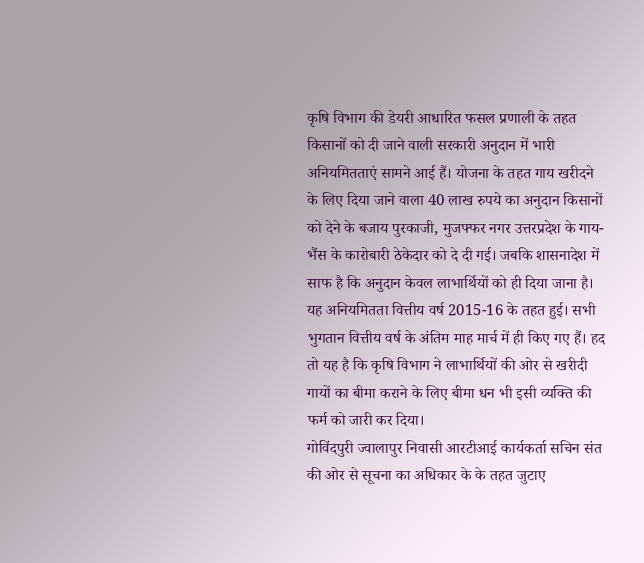कृषि विभाग की डेयरी आधारित फसल प्रणाली के तहत किसानों को दी जाने वाली सरकारी अनुदान में भारी अनियमितताएं सामने आई हैं। योजना के तहत गाय खरीदने के लिए दिया जाने वाला 40 लाख रुपये का अनुदान किसानों को देने के बजाय पुरकाजी, मुजफ्फर नगर उत्तरप्रदेश के गाय-भैंस के कारोबारी ठेकेदार को दे दी गई। जबकि शासनादेश में साफ है कि अनुदान केवल लाभार्थियों को ही दिया जाना है।
यह अनियमितता वित्तीय वर्ष 2015-16 के तहत हुई। सभी भुगतान वित्तीय वर्ष के अंतिम माह मार्च में ही किए गए हैं। हद तो यह है कि कृषि विभाग ने लाभार्थियों की ओर से खरीदी गायों का बीमा कराने के लिए बीमा धन भी इसी व्यक्ति की फर्म को जारी कर दिया।
गोविंदपुरी ज्वालापुर निवासी आरटीआई कार्यकर्ता सचिन संत की ओर से सूचना का अधिकार के के तहत जुटाए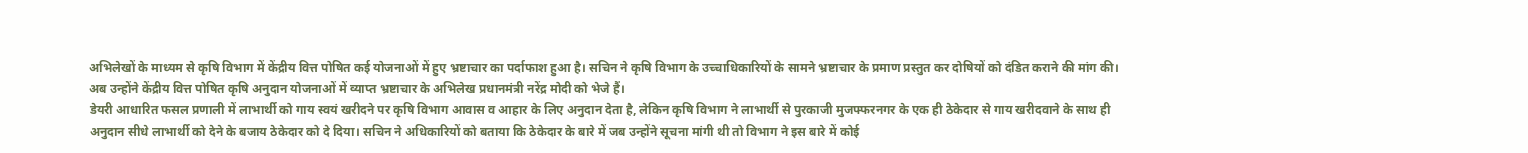अभिलेखों के माध्यम से कृषि विभाग में केंद्रीय वित्त पोषित कई योजनाओं में हुए भ्रष्टाचार का पर्दाफाश हुआ है। सचिन ने कृषि विभाग के उच्चाधिकारियों के सामने भ्रष्टाचार के प्रमाण प्रस्तुत कर दोषियों को दंडित कराने की मांग की। अब उन्होंने केंद्रीय वित्त पोषित कृषि अनुदान योजनाओं में व्याप्त भ्रष्टाचार के अभिलेख प्रधानमंत्री नरेंद्र मोदी को भेजे हैं।
डेयरी आधारित फसल प्रणाली में लाभार्थी को गाय स्वयं खरीदने पर कृषि विभाग आवास व आहार के लिए अनुदान देता है, लेकिन कृषि विभाग ने लाभार्थी से पुरकाजी मुजफ्फरनगर के एक ही ठेकेदार से गाय खरीदवाने के साथ ही अनुदान सीधे लाभार्थी को देने के बजाय ठेकेदार को दे दिया। सचिन ने अधिकारियों को बताया कि ठेकेदार के बारे में जब उन्होंने सूचना मांगी थी तो विभाग ने इस बारे में कोई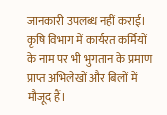जानकारी उपलब्ध नहीं कराई। कृषि विभाग में कार्यरत कर्मियों के नाम पर भी भुगतान के प्रमाण प्राप्त अभिलेखों और बिलों में मौजूद हैं।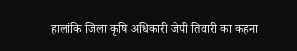हालांकि जिला कृषि अधिकारी जेपी तिवारी का कहना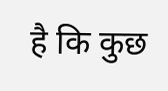है कि कुछ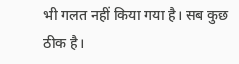भी गलत नहीं किया गया है। सब कुछ ठीक है।